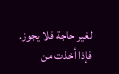لغير حاجة فلا يجوز.
فإذا أخذت من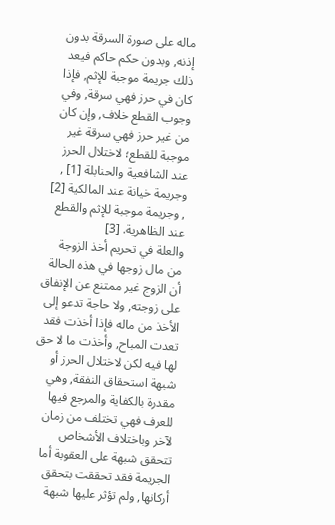ماله على صورة السرقة بدون إذنه, وبدون حكم حاكم فيعد ذلك جريمة موجبة للإثم, فإذا كان في حرز فهي سرقة, وفي وجوب القطع خلاف, وإن كان من غير حرز فهي سرقة غير موجبة للقطع؛ لاختلال الحرز عند الشافعية والحنابلة [1] , وجريمة خيانة عند المالكية [2] , وجريمة موجبة للإثم والقطع عند الظاهرية. [3]
والعلة في تحريم أخذ الزوجة من مال زوجها في هذه الحالة أن الزوج غير ممتنع عن الإنفاق على زوجته, ولا حاجة تدعو إلى الأخذ من ماله فإذا أخذت فقد تعدت المباح, وأخذت ما لا حق لها فيه لكن لاختلال الحرز أو شبهة استحقاق النفقة, وهي مقدرة بالكفاية والمرجع فيها للعرف فهي تختلف من زمان لآخر وباختلاف الأشخاص تتحقق شبهة على العقوبة أما الجريمة فقد تحققت بتحقق أركانها, ولم تؤثر عليها شبهة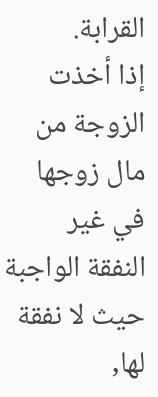القرابة.
إذا أخذت الزوجة من مال زوجها في غير النفقة الواجبة حيث لا نفقة لها,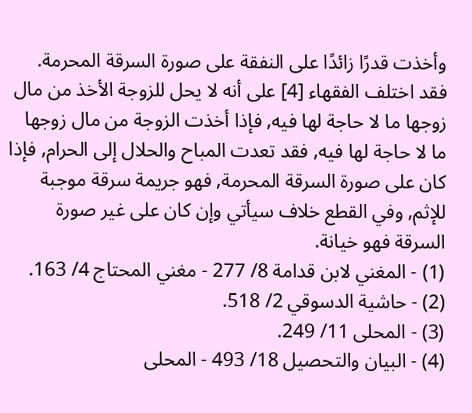وأخذت قدرًا زائدًا على النفقة على صورة السرقة المحرمة.
فقد اختلف الفقهاء [4] على أنه لا يحل للزوجة الأخذ من مال زوجها ما لا حاجة لها فيه, فإذا أخذت الزوجة من مال زوجها ما لا حاجة لها فيه, فقد تعدت المباح والحلال إلى الحرام, فإذا كان على صورة السرقة المحرمة, فهو جريمة سرقة موجبة للإثم, وفي القطع خلاف سيأتي وإن كان على غير صورة السرقة فهو خيانة.
(1) - المغني لابن قدامة 8/ 277 - مغني المحتاج 4/ 163.
(2) - حاشية الدسوقي 2/ 518.
(3) - المحلى 11/ 249.
(4) - البيان والتحصيل 18/ 493 - المحلى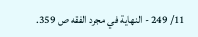11/ 249 - النهاية في مجرد الفقه ص 359.